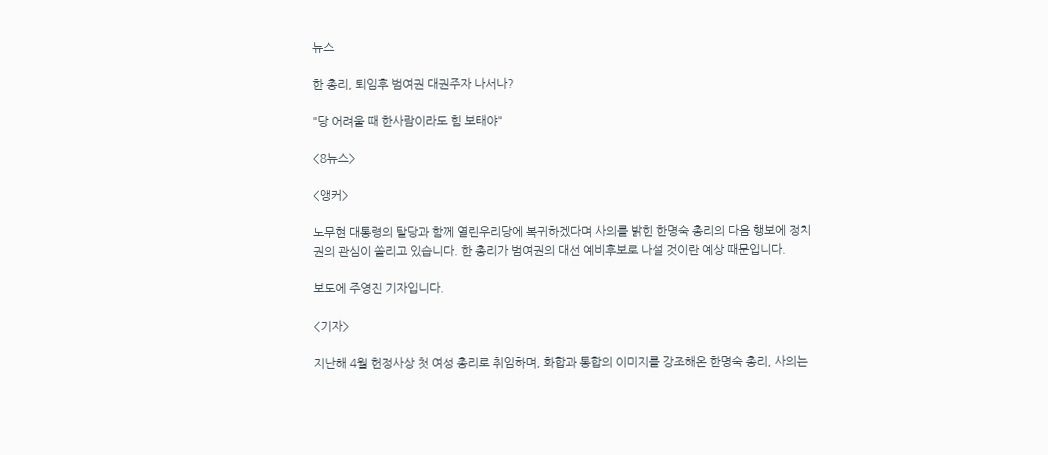뉴스

한 총리, 퇴임후 범여권 대권주자 나서나?

"당 어려울 때 한사람이라도 힘 보태야"

<8뉴스>

<앵커>

노무현 대통령의 탈당과 함께 열린우리당에 복귀하겠다며 사의를 밝힌 한명숙 총리의 다음 행보에 정치권의 관심이 쏠리고 있습니다. 한 총리가 범여권의 대선 예비후보로 나설 것이란 예상 때문입니다.

보도에 주영진 기자입니다.

<기자>

지난해 4월 헌정사상 첫 여성 총리로 취임하며, 화합과 통합의 이미지를 강조해온 한명숙 총리, 사의는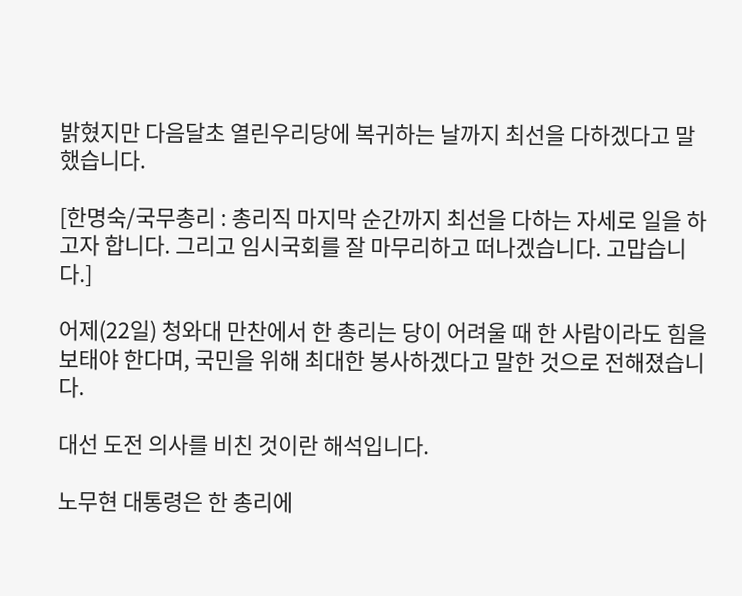밝혔지만 다음달초 열린우리당에 복귀하는 날까지 최선을 다하겠다고 말했습니다.

[한명숙/국무총리 : 총리직 마지막 순간까지 최선을 다하는 자세로 일을 하고자 합니다. 그리고 임시국회를 잘 마무리하고 떠나겠습니다. 고맙습니다.]

어제(22일) 청와대 만찬에서 한 총리는 당이 어려울 때 한 사람이라도 힘을 보태야 한다며, 국민을 위해 최대한 봉사하겠다고 말한 것으로 전해졌습니다.

대선 도전 의사를 비친 것이란 해석입니다.

노무현 대통령은 한 총리에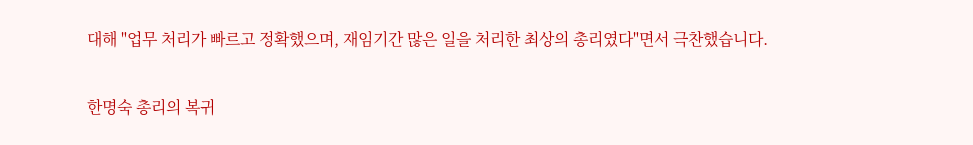대해 "업무 처리가 빠르고 정확했으며, 재임기간 많은 일을 처리한 최상의 총리였다"면서 극찬했습니다.

한명숙 총리의 복귀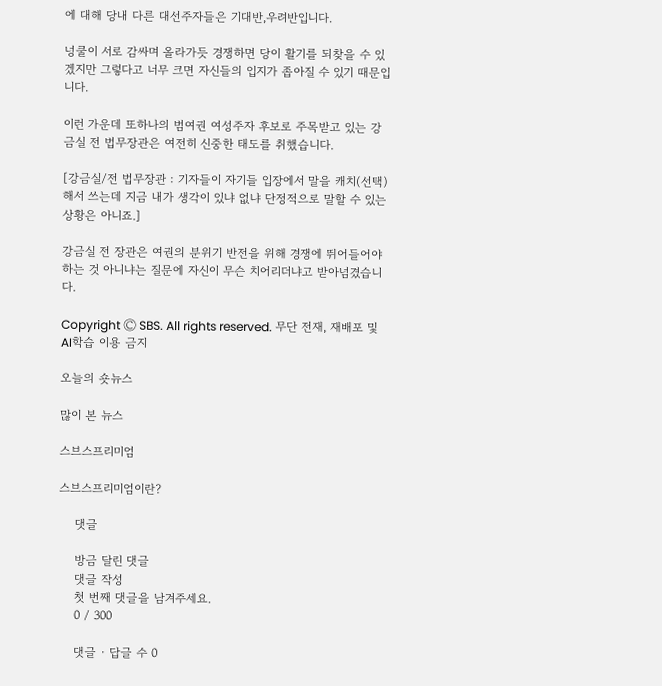에 대해 당내 다른 대선주자들은 기대반,우려반입니다.

넝쿨이 서로 감싸며 올라가듯 경쟁하면 당이 활기를 되찾을 수 있겠지만 그렇다고 너무 크면 자신들의 입지가 좁아질 수 있기 때문입니다.

이런 가운데 또하나의 범여권 여성주자 후보로 주목받고 있는 강금실 전 법무장관은 여전히 신중한 태도를 취했습니다.

[강금실/전 법무장관 : 기자들이 자기들 입장에서 말을 캐치(선택)해서 쓰는데 지금 내가 생각이 있냐 없냐 단정적으로 말할 수 있는 상황은 아니죠.]

강금실 전 장관은 여권의 분위기 반전을 위해 경쟁에 뛰어들어야 하는 것 아니냐는 질문에 자신이 무슨 치어리더냐고 받아넘겼습니다.

Copyright Ⓒ SBS. All rights reserved. 무단 전재, 재배포 및 AI학습 이용 금지

오늘의 숏뉴스

많이 본 뉴스

스브스프리미엄

스브스프리미엄이란?

    댓글

    방금 달린 댓글
    댓글 작성
    첫 번째 댓글을 남겨주세요.
    0 / 300

    댓글 ∙ 답글 수 0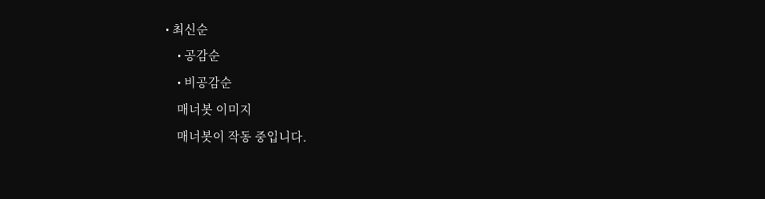• 최신순
    • 공감순
    • 비공감순
    매너봇 이미지
    매너봇이 작동 중입니다.